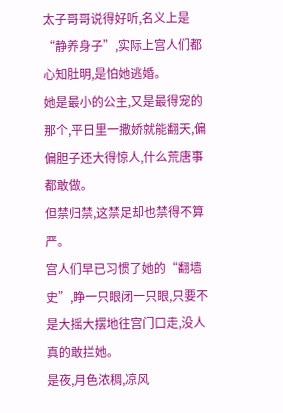太子哥哥说得好听,名义上是“静养身子”,实际上宫人们都心知肚明,是怕她逃婚。
她是最小的公主,又是最得宠的那个,平日里一撒娇就能翻天,偏偏胆子还大得惊人,什么荒唐事都敢做。
但禁归禁,这禁足却也禁得不算严。
宫人们早已习惯了她的“翻墙史”,睁一只眼闭一只眼,只要不是大摇大摆地往宫门口走,没人真的敢拦她。
是夜,月色浓稠,凉风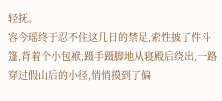轻抚。
容今瑶终于忍不住这几日的禁足,索性披了件斗篷,背着个小包袱,蹑手蹑脚地从寝殿后绕出,一路穿过假山后的小径,悄悄摸到了偏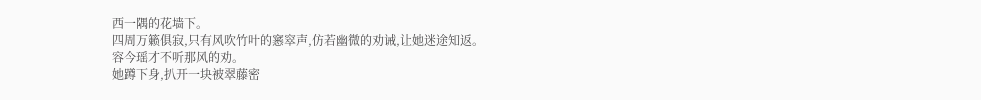西一隅的花墙下。
四周万籁俱寂,只有风吹竹叶的窸窣声,仿若幽微的劝诫,让她迷途知返。
容今瑶才不听那风的劝。
她蹲下身,扒开一块被翠藤密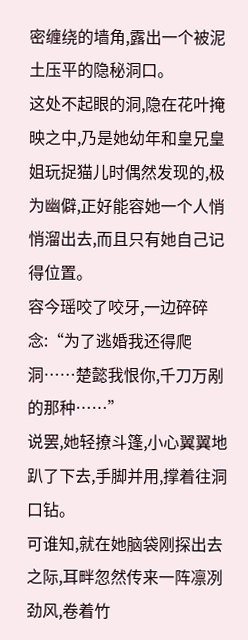密缠绕的墙角,露出一个被泥土压平的隐秘洞口。
这处不起眼的洞,隐在花叶掩映之中,乃是她幼年和皇兄皇姐玩捉猫儿时偶然发现的,极为幽僻,正好能容她一个人悄悄溜出去,而且只有她自己记得位置。
容今瑶咬了咬牙,一边碎碎念:“为了逃婚我还得爬洞……楚懿我恨你,千刀万剐的那种……”
说罢,她轻撩斗篷,小心翼翼地趴了下去,手脚并用,撑着往洞口钻。
可谁知,就在她脑袋刚探出去之际,耳畔忽然传来一阵凛冽劲风,卷着竹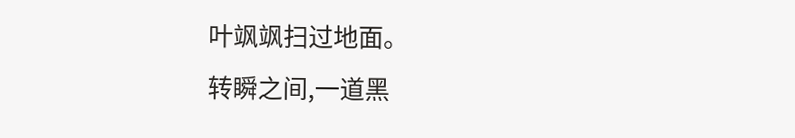叶飒飒扫过地面。
转瞬之间,一道黑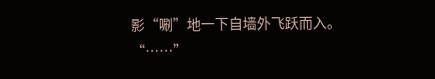影“唰”地一下自墙外飞跃而入。
“……”